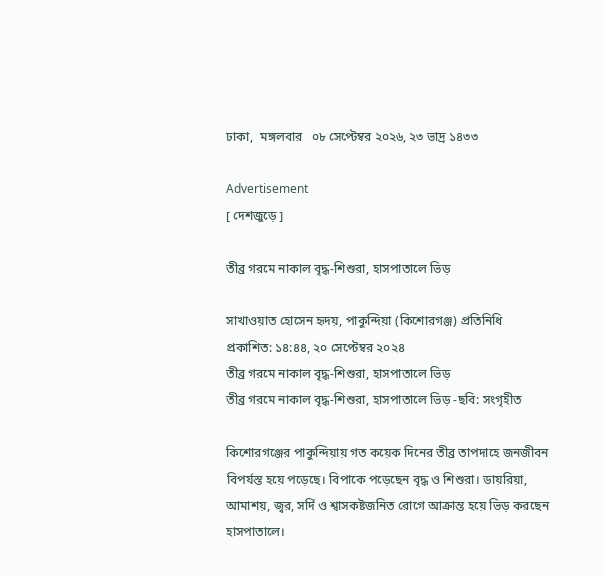ঢাকা,  মঙ্গলবার   ০৮ সেপ্টেম্বর ২০২৬, ২৩ ভাদ্র ১৪৩৩

Advertisement
[ দেশজুড়ে ]

তীব্র গরমে নাকাল বৃদ্ধ-শিশুরা, হাসপাতালে ভিড়

সাখাওয়াত হোসেন হৃদয়, পাকুন্দিয়া (কিশোরগঞ্জ) প্রতিনিধি
প্রকাশিত: ১৪:৪৪, ২০ সেপ্টেম্বর ২০২৪
তীব্র গরমে নাকাল বৃদ্ধ-শিশুরা, হাসপাতালে ভিড়
তীব্র গরমে নাকাল বৃদ্ধ-শিশুরা, হাসপাতালে ভিড় -ছবি: সংগৃহীত

কিশোরগঞ্জের পাকুন্দিয়ায় গত কয়েক দিনের তীব্র তাপদাহে জনজীবন বিপর্যস্ত হয়ে পড়েছে। বিপাকে পড়েছেন বৃদ্ধ ও শিশুরা। ডায়রিয়া, আমাশয়, জ্বর, সর্দি ও শ্বাসকষ্টজনিত রোগে আক্রান্ত হয়ে ভিড় করছেন হাসপাতালে।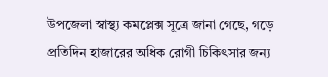উপজেলা স্বাস্থ্য কমপ্লেক্স সূত্রে জানা গেছে, গড়ে প্রতিদিন হাজারের অধিক রোগী চিকিৎসার জন্য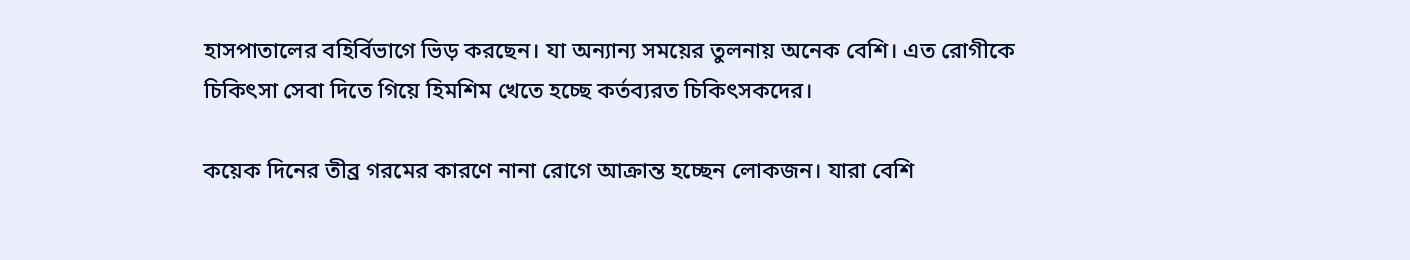হাসপাতালের বহির্বিভাগে ভিড় করছেন। যা অন্যান্য সময়ের তুলনায় অনেক বেশি। এত রোগীকে চিকিৎসা সেবা দিতে গিয়ে হিমশিম খেতে হচ্ছে কর্তব্যরত চিকিৎসকদের।

কয়েক দিনের তীব্র গরমের কারণে নানা রোগে আক্রান্ত হচ্ছেন লোকজন। যারা বেশি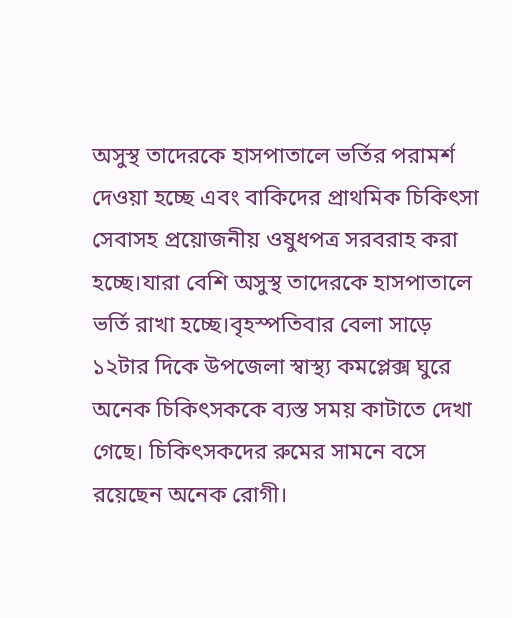অসুস্থ তাদেরকে হাসপাতালে ভর্তির পরামর্শ দেওয়া হচ্ছে এবং বাকিদের প্রাথমিক চিকিৎসা সেবাসহ প্রয়োজনীয় ওষুধপত্র সরবরাহ করা হচ্ছে।যারা বেশি অসুস্থ তাদেরকে হাসপাতালে ভর্তি রাখা হচ্ছে।বৃহস্পতিবার বেলা সাড়ে ১২টার দিকে উপজেলা স্বাস্থ্য কমপ্লেক্স ঘুরে অনেক চিকিৎসককে ব্যস্ত সময় কাটাতে দেখা গেছে। চিকিৎসকদের রুমের সামনে বসে রয়েছেন অনেক রোগী।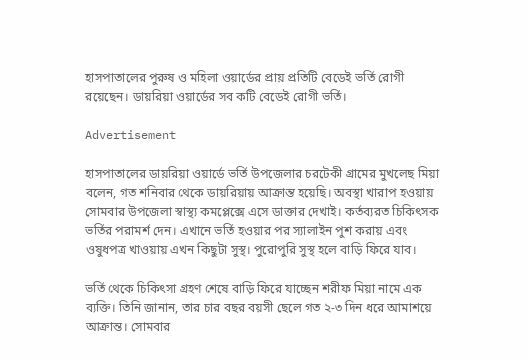হাসপাতালের পুরুষ ও মহিলা ওয়ার্ডের প্রায় প্রতিটি বেডেই ভর্তি রোগী রয়েছেন। ডায়রিয়া ওয়ার্ডের সব কটি বেডেই রোগী ভর্তি।

Advertisement

হাসপাতালের ডায়রিয়া ওয়ার্ডে ভর্তি উপজেলার চরটেকী গ্রামের মুখলেছ মিয়া বলেন, গত শনিবার থেকে ডায়রিয়ায় আক্রান্ত হয়েছি। অবস্থা খারাপ হওয়ায় সোমবার উপজেলা স্বাস্থ্য কমপ্লেক্সে এসে ডাক্তার দেখাই। কর্তব্যরত চিকিৎসক ভর্তির পরামর্শ দেন। এখানে ভর্তি হওয়ার পর স্যালাইন পুশ করায় এবং ওষুধপত্র খাওয়ায় এখন কিছুটা সুস্থ। পুরোপুরি সুস্থ হলে বাড়ি ফিরে যাব।

ভর্তি থেকে চিকিৎসা গ্রহণ শেষে বাড়ি ফিরে যাচ্ছেন শরীফ মিয়া নামে এক ব্যক্তি। তিনি জানান, তার চার বছর বয়সী ছেলে গত ২-৩ দিন ধরে আমাশয়ে আক্রান্ত। সোমবার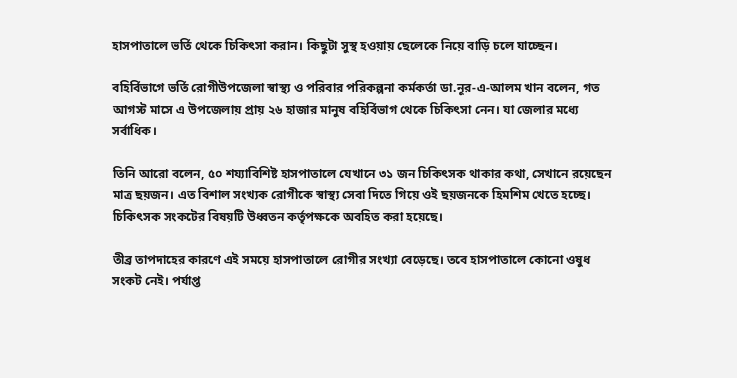হাসপাতালে ভর্তি থেকে চিকিৎসা করান। কিছুটা সুস্থ হওয়ায় ছেলেকে নিয়ে বাড়ি চলে যাচ্ছেন।

বহির্বিভাগে ভর্তি রোগীউপজেলা স্বাস্থ্য ও পরিবার পরিকল্পনা কর্মকর্তা ডা.নূর-এ-আলম খান বলেন, গত আগস্ট মাসে এ উপজেলায় প্রায় ২৬ হাজার মানুষ বহির্বিভাগ থেকে চিকিৎসা নেন। যা জেলার মধ্যে সর্বাধিক।

তিনি আরো বলেন, ৫০ শয্যাবিশিষ্ট হাসপাতালে যেখানে ৩১ জন চিকিৎসক থাকার কথা, সেখানে রয়েছেন মাত্র ছয়জন। এত বিশাল সংখ্যক রোগীকে স্বাস্থ্য সেবা দিতে গিয়ে ওই ছয়জনকে হিমশিম খেতে হচ্ছে। চিকিৎসক সংকটের বিষয়টি উধ্বতন কর্তৃপক্ষকে অবহিত করা হয়েছে।

তীব্র তাপদাহের কারণে এই সময়ে হাসপাতালে রোগীর সংখ্যা বেড়েছে। তবে হাসপাতালে কোনো ওষুধ সংকট নেই। পর্যাপ্ত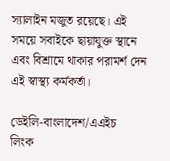স্যালাইন মজুত রয়েছে। এই সময়ে সবাইকে ছায়াযুক্ত স্থানে এবং বিশ্রামে থাকার পরামর্শ দেন এই স্বাস্থ্য কর্মকর্তা।

ডেইলি-বাংলাদেশ/এএইচ
লিংক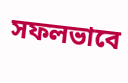সফলভাবে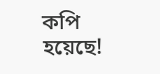কপি হয়েছে!